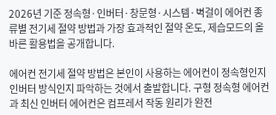2026년 기준 정속형·인버터·창문형·시스템·벽걸이 에어컨 종류별 전기세 절약 방법과 가장 효과적인 절약 온도, 제습모드의 올바른 활용법을 공개합니다.

에어컨 전기세 절약 방법은 본인이 사용하는 에어컨이 정속형인지 인버터 방식인지 파악하는 것에서 출발합니다. 구형 정속형 에어컨과 최신 인버터 에어컨은 컴프레서 작동 원리가 완전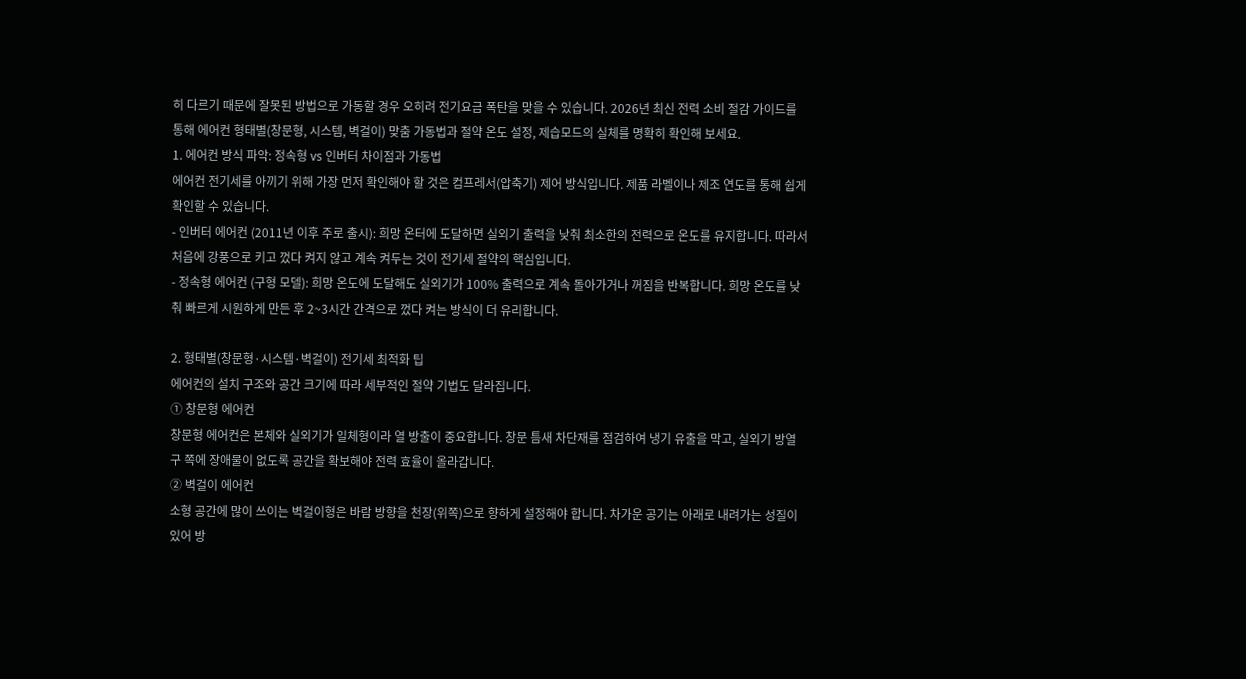히 다르기 때문에 잘못된 방법으로 가동할 경우 오히려 전기요금 폭탄을 맞을 수 있습니다. 2026년 최신 전력 소비 절감 가이드를 통해 에어컨 형태별(창문형, 시스템, 벽걸이) 맞춤 가동법과 절약 온도 설정, 제습모드의 실체를 명확히 확인해 보세요.
1. 에어컨 방식 파악: 정속형 vs 인버터 차이점과 가동법
에어컨 전기세를 아끼기 위해 가장 먼저 확인해야 할 것은 컴프레서(압축기) 제어 방식입니다. 제품 라벨이나 제조 연도를 통해 쉽게 확인할 수 있습니다.
- 인버터 에어컨 (2011년 이후 주로 출시): 희망 온터에 도달하면 실외기 출력을 낮춰 최소한의 전력으로 온도를 유지합니다. 따라서 처음에 강풍으로 키고 껐다 켜지 않고 계속 켜두는 것이 전기세 절약의 핵심입니다.
- 정속형 에어컨 (구형 모델): 희망 온도에 도달해도 실외기가 100% 출력으로 계속 돌아가거나 꺼짐을 반복합니다. 희망 온도를 낮춰 빠르게 시원하게 만든 후 2~3시간 간격으로 껐다 켜는 방식이 더 유리합니다.

2. 형태별(창문형·시스템·벽걸이) 전기세 최적화 팁
에어컨의 설치 구조와 공간 크기에 따라 세부적인 절약 기법도 달라집니다.
① 창문형 에어컨
창문형 에어컨은 본체와 실외기가 일체형이라 열 방출이 중요합니다. 창문 틈새 차단재를 점검하여 냉기 유출을 막고, 실외기 방열구 쪽에 장애물이 없도록 공간을 확보해야 전력 효율이 올라갑니다.
② 벽걸이 에어컨
소형 공간에 많이 쓰이는 벽걸이형은 바람 방향을 천장(위쪽)으로 향하게 설정해야 합니다. 차가운 공기는 아래로 내려가는 성질이 있어 방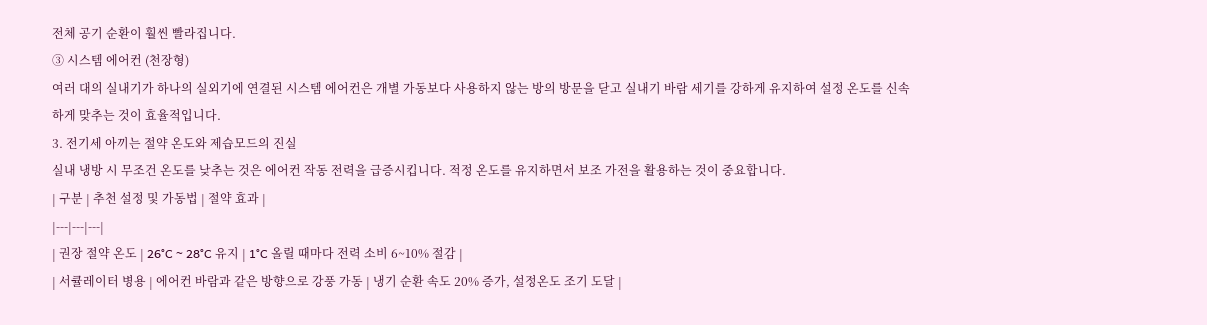전체 공기 순환이 훨씬 빨라집니다.
③ 시스템 에어컨 (천장형)
여러 대의 실내기가 하나의 실외기에 연결된 시스템 에어컨은 개별 가동보다 사용하지 않는 방의 방문을 닫고 실내기 바람 세기를 강하게 유지하여 설정 온도를 신속하게 맞추는 것이 효율적입니다.
3. 전기세 아끼는 절약 온도와 제습모드의 진실
실내 냉방 시 무조건 온도를 낮추는 것은 에어컨 작동 전력을 급증시킵니다. 적정 온도를 유지하면서 보조 가전을 활용하는 것이 중요합니다.
| 구분 | 추천 설정 및 가동법 | 절약 효과 |
|---|---|---|
| 권장 절약 온도 | 26°C ~ 28°C 유지 | 1°C 올릴 때마다 전력 소비 6~10% 절감 |
| 서큘레이터 병용 | 에어컨 바람과 같은 방향으로 강풍 가동 | 냉기 순환 속도 20% 증가, 설정온도 조기 도달 |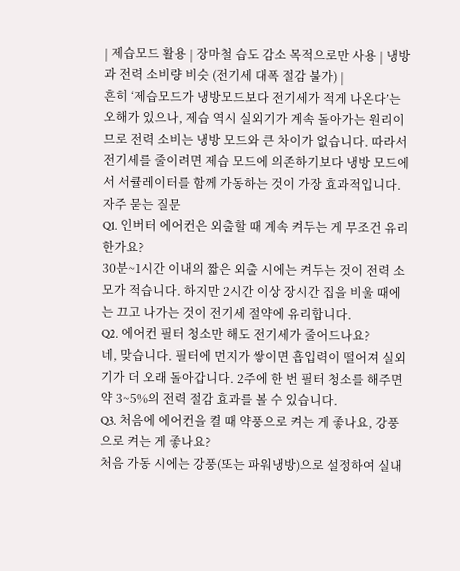| 제습모드 활용 | 장마철 습도 감소 목적으로만 사용 | 냉방과 전력 소비량 비슷 (전기세 대폭 절감 불가) |
흔히 ‘제습모드가 냉방모드보다 전기세가 적게 나온다’는 오해가 있으나, 제습 역시 실외기가 계속 돌아가는 원리이므로 전력 소비는 냉방 모드와 큰 차이가 없습니다. 따라서 전기세를 줄이려면 제습 모드에 의존하기보다 냉방 모드에서 서큘레이터를 함께 가동하는 것이 가장 효과적입니다.
자주 묻는 질문
Q1. 인버터 에어컨은 외출할 때 계속 켜두는 게 무조건 유리한가요?
30분~1시간 이내의 짧은 외출 시에는 켜두는 것이 전력 소모가 적습니다. 하지만 2시간 이상 장시간 집을 비울 때에는 끄고 나가는 것이 전기세 절약에 유리합니다.
Q2. 에어컨 필터 청소만 해도 전기세가 줄어드나요?
네, 맞습니다. 필터에 먼지가 쌓이면 흡입력이 떨어져 실외기가 더 오래 돌아갑니다. 2주에 한 번 필터 청소를 해주면 약 3~5%의 전력 절감 효과를 볼 수 있습니다.
Q3. 처음에 에어컨을 켤 때 약풍으로 켜는 게 좋나요, 강풍으로 켜는 게 좋나요?
처음 가동 시에는 강풍(또는 파워냉방)으로 설정하여 실내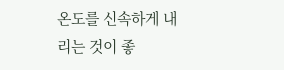온도를 신속하게 내리는 것이 좋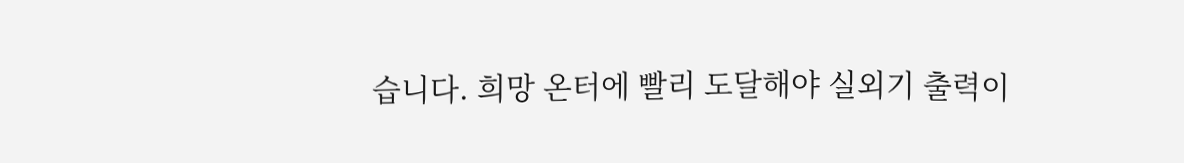습니다. 희망 온터에 빨리 도달해야 실외기 출력이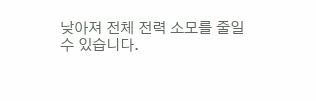낮아져 전체 전력 소모를 줄일 수 있습니다.